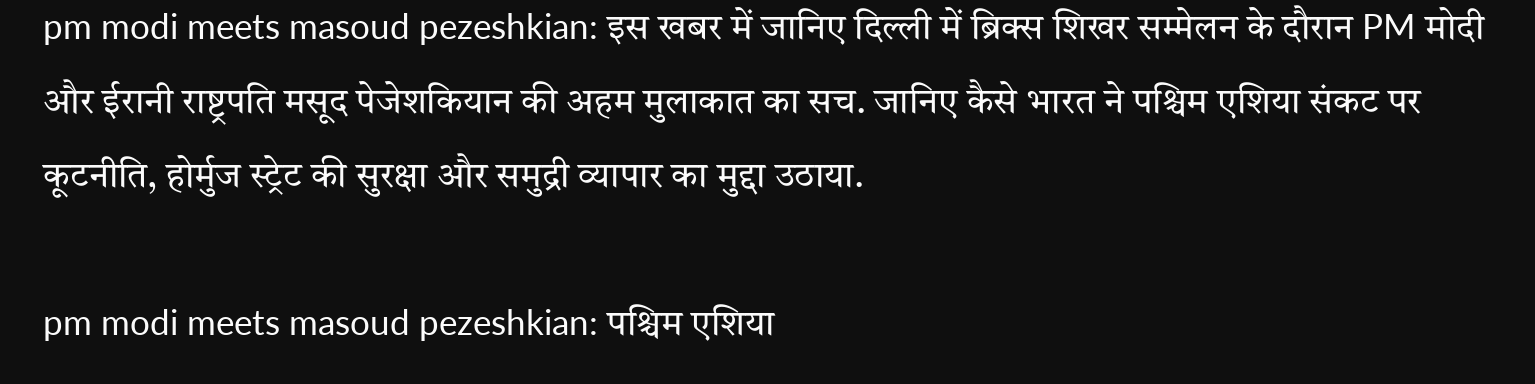pm modi meets masoud pezeshkian: इस खबर में जानिए दिल्ली में ब्रिक्स शिखर सम्मेलन के दौरान PM मोदी और ईरानी राष्ट्रपति मसूद पेजेशकियान की अहम मुलाकात का सच. जानिए कैसे भारत ने पश्चिम एशिया संकट पर कूटनीति, होर्मुज स्ट्रेट की सुरक्षा और समुद्री व्यापार का मुद्दा उठाया.

pm modi meets masoud pezeshkian: पश्चिम एशिया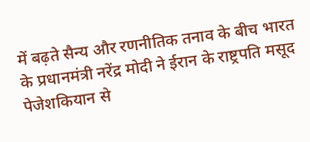में बढ़ते सैन्य और रणनीतिक तनाव के बीच भारत के प्रधानमंत्री नरेंद्र मोदी ने ईरान के राष्ट्रपति मसूद पेजेशकियान से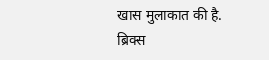खास मुलाकात की है. ब्रिक्स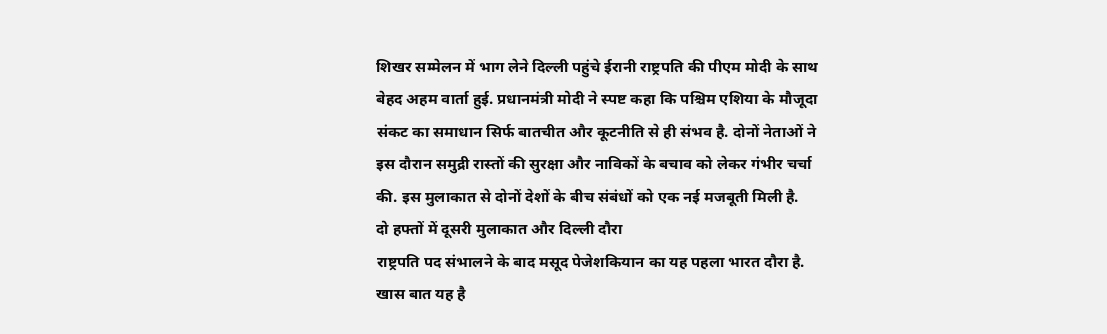शिखर सम्मेलन में भाग लेने दिल्ली पहुंचे ईरानी राष्ट्रपति की पीएम मोदी के साथ बेहद अहम वार्ता हुई. प्रधानमंत्री मोदी ने स्पष्ट कहा कि पश्चिम एशिया के मौजूदा संकट का समाधान सिर्फ बातचीत और कूटनीति से ही संभव है. दोनों नेताओं ने इस दौरान समुद्री रास्तों की सुरक्षा और नाविकों के बचाव को लेकर गंभीर चर्चा की. इस मुलाकात से दोनों देशों के बीच संबंधों को एक नई मजबूती मिली है.
दो हफ्तों में दूसरी मुलाकात और दिल्ली दौरा
राष्ट्रपति पद संभालने के बाद मसूद पेजेशकियान का यह पहला भारत दौरा है. खास बात यह है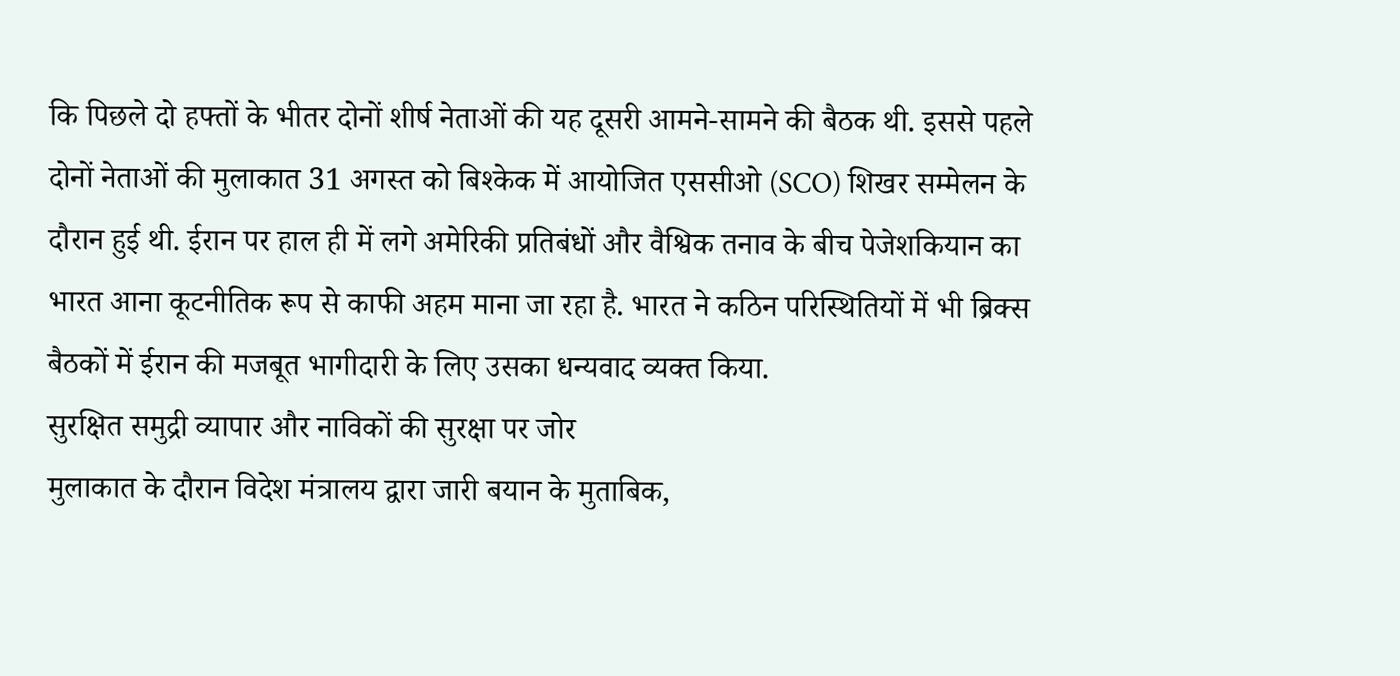कि पिछले दो हफ्तों के भीतर दोनों शीर्ष नेताओं की यह दूसरी आमने-सामने की बैठक थी. इससे पहले दोनों नेताओं की मुलाकात 31 अगस्त को बिश्केक में आयोजित एससीओ (SCO) शिखर सम्मेलन के दौरान हुई थी. ईरान पर हाल ही में लगे अमेरिकी प्रतिबंधों और वैश्विक तनाव के बीच पेजेशकियान का भारत आना कूटनीतिक रूप से काफी अहम माना जा रहा है. भारत ने कठिन परिस्थितियों में भी ब्रिक्स बैठकों में ईरान की मजबूत भागीदारी के लिए उसका धन्यवाद व्यक्त किया.
सुरक्षित समुद्री व्यापार और नाविकों की सुरक्षा पर जोर
मुलाकात के दौरान विदेश मंत्रालय द्वारा जारी बयान के मुताबिक,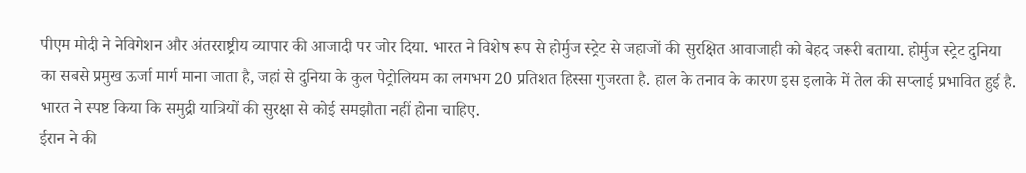पीएम मोदी ने नेविगेशन और अंतरराष्ट्रीय व्यापार की आजादी पर जोर दिया. भारत ने विशेष रूप से होर्मुज स्ट्रेट से जहाजों की सुरक्षित आवाजाही को बेहद जरूरी बताया. होर्मुज स्ट्रेट दुनिया का सबसे प्रमुख ऊर्जा मार्ग माना जाता है, जहां से दुनिया के कुल पेट्रोलियम का लगभग 20 प्रतिशत हिस्सा गुजरता है. हाल के तनाव के कारण इस इलाके में तेल की सप्लाई प्रभावित हुई है. भारत ने स्पष्ट किया कि समुद्री यात्रियों की सुरक्षा से कोई समझौता नहीं होना चाहिए.
ईरान ने की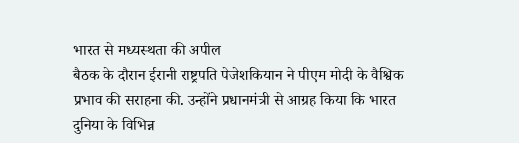भारत से मध्यस्थता की अपील
बैठक के दौरान ईरानी राष्ट्रपति पेजेशकियान ने पीएम मोदी के वैश्विक प्रभाव की सराहना की. उन्होंने प्रधानमंत्री से आग्रह किया कि भारत दुनिया के विभिन्न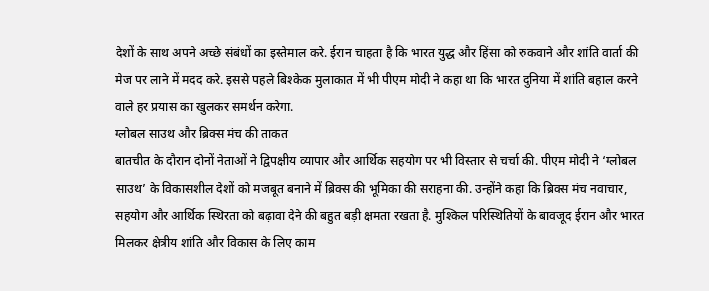देशों के साथ अपने अच्छे संबंधों का इस्तेमाल करे. ईरान चाहता है कि भारत युद्ध और हिंसा को रुकवाने और शांति वार्ता की मेज पर लाने में मदद करे. इससे पहले बिश्केक मुलाकात में भी पीएम मोदी ने कहा था कि भारत दुनिया में शांति बहाल करने वाले हर प्रयास का खुलकर समर्थन करेगा.
ग्लोबल साउथ और ब्रिक्स मंच की ताकत
बातचीत के दौरान दोनों नेताओं ने द्विपक्षीय व्यापार और आर्थिक सहयोग पर भी विस्तार से चर्चा की. पीएम मोदी ने ‘ग्लोबल साउथ’ के विकासशील देशों को मजबूत बनाने में ब्रिक्स की भूमिका की सराहना की. उन्होंने कहा कि ब्रिक्स मंच नवाचार, सहयोग और आर्थिक स्थिरता को बढ़ावा देने की बहुत बड़ी क्षमता रखता है. मुश्किल परिस्थितियों के बावजूद ईरान और भारत मिलकर क्षेत्रीय शांति और विकास के लिए काम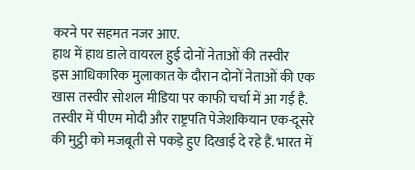करने पर सहमत नजर आए.
हाथ में हाथ डाले वायरल हुई दोनों नेताओं की तस्वीर
इस आधिकारिक मुलाकात के दौरान दोनों नेताओं की एक खास तस्वीर सोशल मीडिया पर काफी चर्चा में आ गई है. तस्वीर में पीएम मोदी और राष्ट्रपति पेजेशकियान एक-दूसरे की मुट्ठी को मजबूती से पकड़े हुए दिखाई दे रहे हैं. भारत में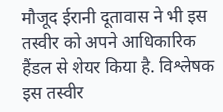मौजूद ईरानी दूतावास ने भी इस तस्वीर को अपने आधिकारिक हैंडल से शेयर किया है. विश्लेषक इस तस्वीर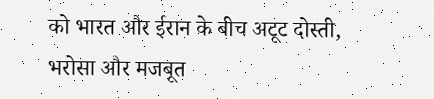को भारत और ईरान के बीच अटूट दोस्ती, भरोसा और मजबूत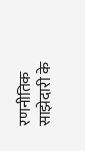रणनीतिक साझेदारी के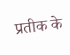प्रतीक के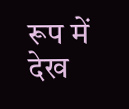रूप में देख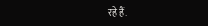रहे हैं.